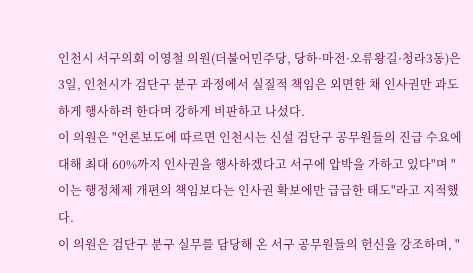인천시 서구의회 이영철 의원(더불어민주당, 당하·마전·오류왕길·청라3동)은 3일, 인천시가 검단구 분구 과정에서 실질적 책임은 외면한 채 인사권만 과도하게 행사하려 한다며 강하게 비판하고 나섰다.
이 의원은 "언론보도에 따르면 인천시는 신설 검단구 공무원들의 진급 수요에 대해 최대 60%까지 인사권을 행사하겠다고 서구에 압박을 가하고 있다"며 "이는 행정체제 개편의 책임보다는 인사권 확보에만 급급한 태도"라고 지적했다.
이 의원은 검단구 분구 실무를 담당해 온 서구 공무원들의 헌신을 강조하며, "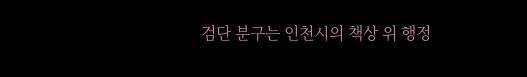검단 분구는 인천시의 책상 위 행정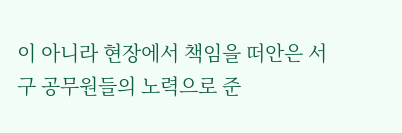이 아니라 현장에서 책임을 떠안은 서구 공무원들의 노력으로 준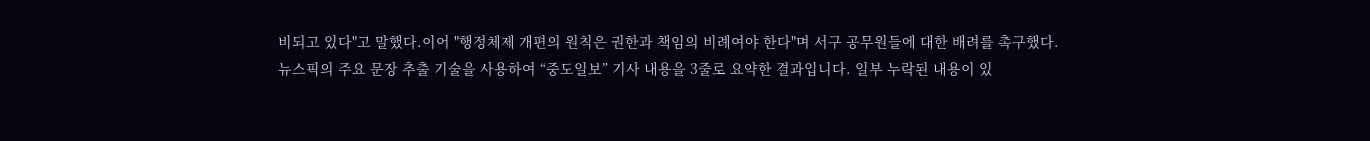비되고 있다"고 말했다.이어 "행정체제 개편의 원칙은 권한과 책임의 비례여야 한다"며 서구 공무원들에 대한 배려를 촉구했다.
뉴스픽의 주요 문장 추출 기술을 사용하여 “중도일보” 기사 내용을 3줄로 요약한 결과입니다. 일부 누락된 내용이 있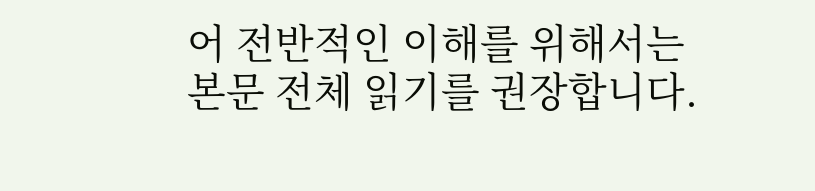어 전반적인 이해를 위해서는 본문 전체 읽기를 권장합니다.